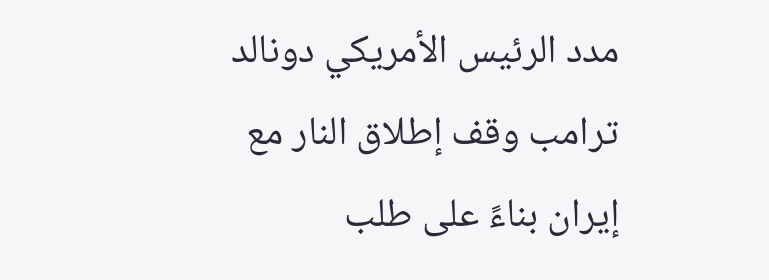مدد الرئيس الأمريكي دونالد ترامب وقف إطلاق النار مع إيران بناءً على طلب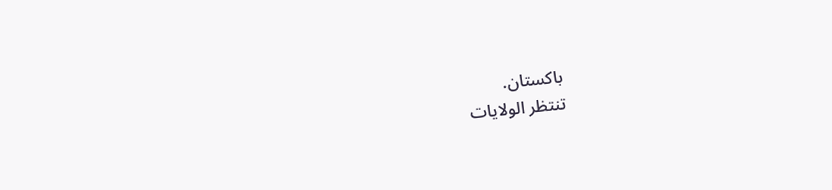باكستان.
تنتظر الولايات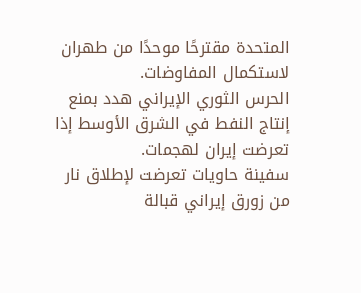المتحدة مقترحًا موحدًا من طهران لاستكمال المفاوضات.
الحرس الثوري الإيراني هدد بمنع إنتاج النفط في الشرق الأوسط إذا تعرضت إيران لهجمات.
سفينة حاويات تعرضت لإطلاق نار من زورق إيراني قبالة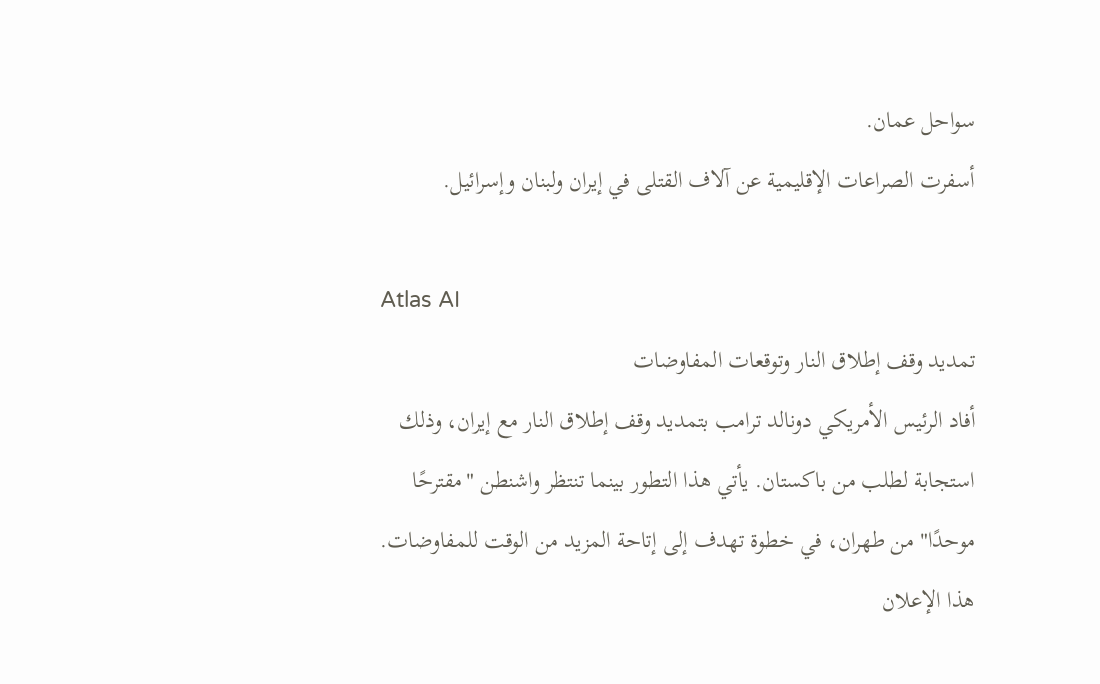سواحل عمان.
أسفرت الصراعات الإقليمية عن آلاف القتلى في إيران ولبنان وإسرائيل.

Atlas AI
تمديد وقف إطلاق النار وتوقعات المفاوضات
أفاد الرئيس الأمريكي دونالد ترامب بتمديد وقف إطلاق النار مع إيران، وذلك استجابة لطلب من باكستان. يأتي هذا التطور بينما تنتظر واشنطن "مقترحًا موحدًا" من طهران، في خطوة تهدف إلى إتاحة المزيد من الوقت للمفاوضات. هذا الإعلان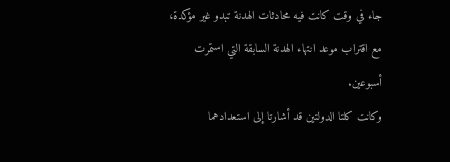جاء في وقت كانت فيه محادثات الهدنة تبدو غير مؤكدة، مع اقتراب موعد انتهاء الهدنة السابقة التي استمرت أسبوعين.
وكانت كلتا الدولتين قد أشارتا إلى استعدادهما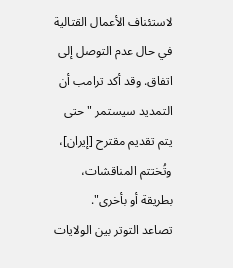لاستئناف الأعمال القتالية في حال عدم التوصل إلى اتفاق. وقد أكد ترامب أن التمديد سيستمر "حتى يتم تقديم مقترح [إيران]، وتُختتم المناقشات، بطريقة أو بأخرى".
تصاعد التوتر بين الولايات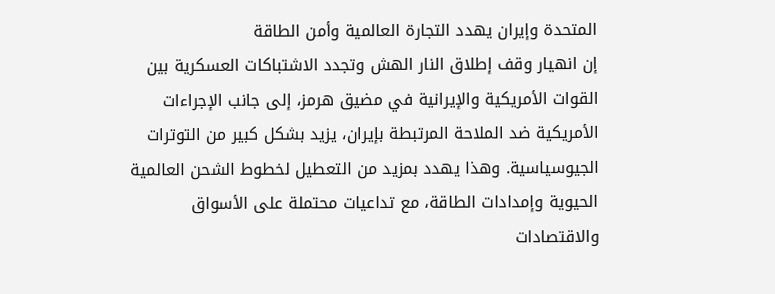المتحدة وإيران يهدد التجارة العالمية وأمن الطاقة
إن انهيار وقف إطلاق النار الهش وتجدد الاشتباكات العسكرية بين القوات الأمريكية والإيرانية في مضيق هرمز، إلى جانب الإجراءات الأمريكية ضد الملاحة المرتبطة بإيران، يزيد بشكل كبير من التوترات الجيوسياسية. وهذا يهدد بمزيد من التعطيل لخطوط الشحن العالمية الحيوية وإمدادات الطاقة، مع تداعيات محتملة على الأسواق والاقتصادات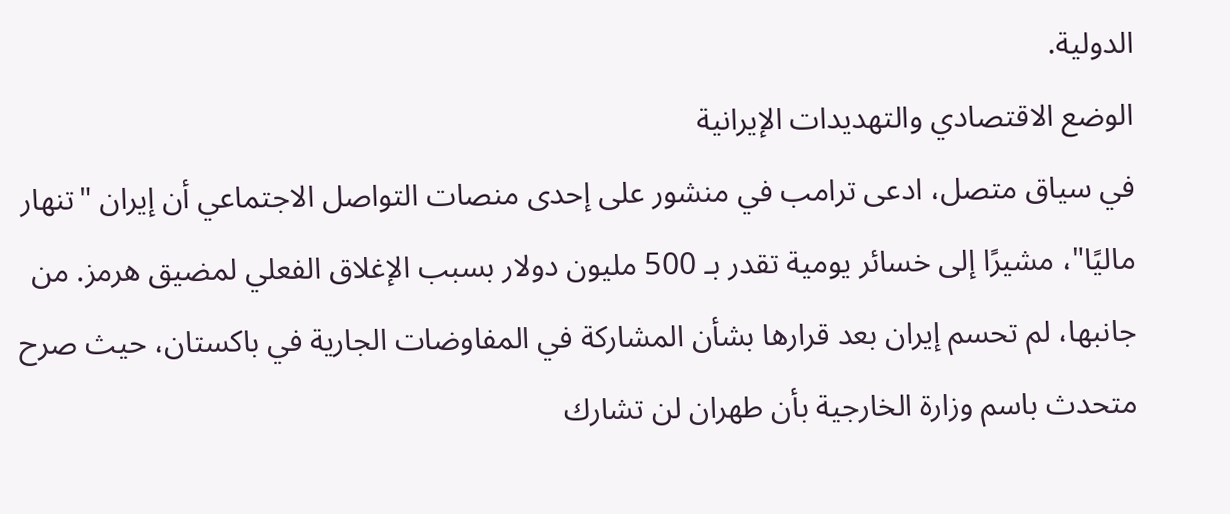الدولية.
الوضع الاقتصادي والتهديدات الإيرانية
في سياق متصل، ادعى ترامب في منشور على إحدى منصات التواصل الاجتماعي أن إيران "تنهار ماليًا"، مشيرًا إلى خسائر يومية تقدر بـ 500 مليون دولار بسبب الإغلاق الفعلي لمضيق هرمز. من جانبها، لم تحسم إيران بعد قرارها بشأن المشاركة في المفاوضات الجارية في باكستان، حيث صرح متحدث باسم وزارة الخارجية بأن طهران لن تشارك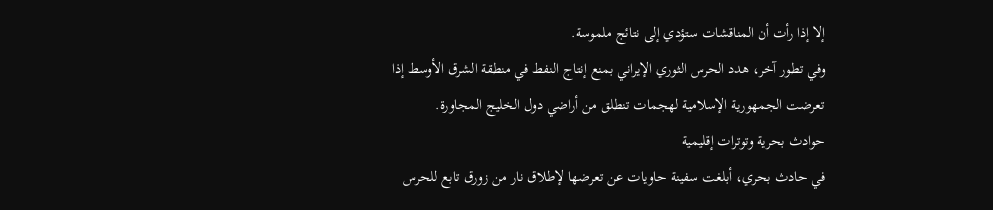إلا إذا رأت أن المناقشات ستؤدي إلى نتائج ملموسة.
وفي تطور آخر، هدد الحرس الثوري الإيراني بمنع إنتاج النفط في منطقة الشرق الأوسط إذا تعرضت الجمهورية الإسلامية لهجمات تنطلق من أراضي دول الخليج المجاورة.
حوادث بحرية وتوترات إقليمية
في حادث بحري، أبلغت سفينة حاويات عن تعرضها لإطلاق نار من زورق تابع للحرس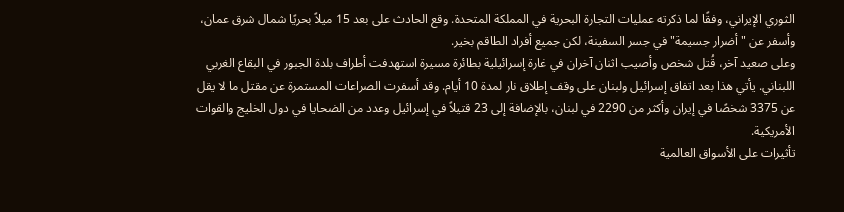الثوري الإيراني، وفقًا لما ذكرته عمليات التجارة البحرية في المملكة المتحدة. وقع الحادث على بعد 15 ميلاً بحريًا شمال شرق عمان، وأسفر عن "أضرار جسيمة" في جسر السفينة، لكن جميع أفراد الطاقم بخير.
وعلى صعيد آخر، قُتل شخص وأصيب اثنان آخران في غارة إسرائيلية بطائرة مسيرة استهدفت أطراف بلدة الجبور في البقاع الغربي اللبناني. يأتي هذا بعد اتفاق إسرائيل ولبنان على وقف إطلاق نار لمدة 10 أيام. وقد أسفرت الصراعات المستمرة عن مقتل ما لا يقل عن 3375 شخصًا في إيران وأكثر من 2290 في لبنان، بالإضافة إلى 23 قتيلاً في إسرائيل وعدد من الضحايا في دول الخليج والقوات الأمريكية.
تأثيرات على الأسواق العالمية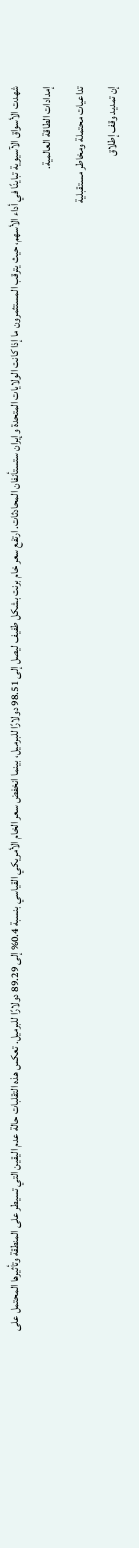شهدت الأسواق الآسيوية تباينًا في أداء الأسهم، حيث يترقب المستثمرون ما إذا كانت الولايات المتحدة وإيران ستستأنفان المحادثات. ارتفع سعر خام برنت بشكل طفيف ليصل إلى 98.51 دولارًا للبرميل، بينما انخفض سعر الخام الأمريكي القياسي بنسبة 0.4% إلى 89.29 دولارًا للبرميل. تعكس هذه التقلبات حالة عدم اليقين التي تسيطر على المنطقة وتأثيرها المحتمل على إمدادات الطاقة العالمية.
تداعيات محتملة ومخاطر مستقبلية
إن تمديد وقف إطلاق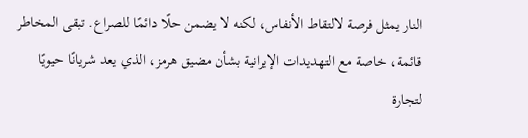النار يمثل فرصة لالتقاط الأنفاس، لكنه لا يضمن حلًا دائمًا للصراع. تبقى المخاطر قائمة، خاصة مع التهديدات الإيرانية بشأن مضيق هرمز، الذي يعد شريانًا حيويًا لتجارة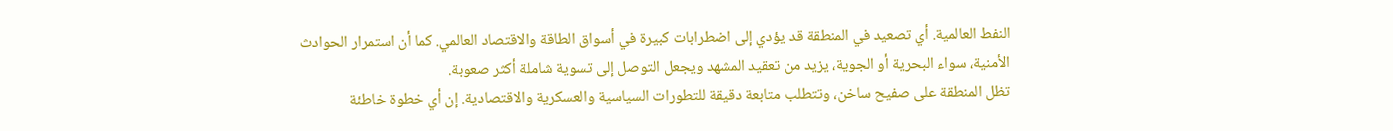النفط العالمية. أي تصعيد في المنطقة قد يؤدي إلى اضطرابات كبيرة في أسواق الطاقة والاقتصاد العالمي. كما أن استمرار الحوادث الأمنية، سواء البحرية أو الجوية، يزيد من تعقيد المشهد ويجعل التوصل إلى تسوية شاملة أكثر صعوبة.
تظل المنطقة على صفيح ساخن، وتتطلب متابعة دقيقة للتطورات السياسية والعسكرية والاقتصادية. إن أي خطوة خاطئة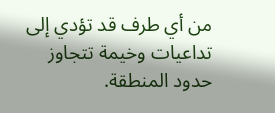من أي طرف قد تؤدي إلى تداعيات وخيمة تتجاوز حدود المنطقة.